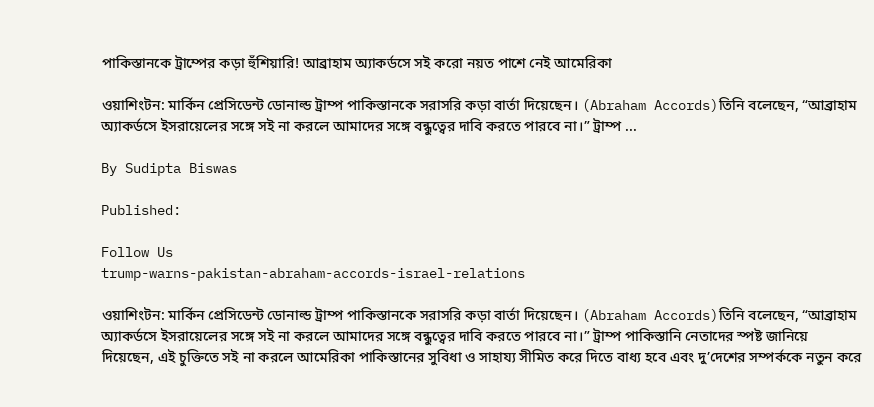পাকিস্তানকে ট্রাম্পের কড়া হুঁশিয়ারি! আব্রাহাম অ্যাকর্ডসে সই করো নয়ত পাশে নেই আমেরিকা

ওয়াশিংটন: মার্কিন প্রেসিডেন্ট ডোনাল্ড ট্রাম্প পাকিস্তানকে সরাসরি কড়া বার্তা দিয়েছেন। (Abraham Accords)তিনি বলেছেন, “আব্রাহাম অ্যাকর্ডসে ইসরায়েলের সঙ্গে সই না করলে আমাদের সঙ্গে বন্ধুত্বের দাবি করতে পারবে না।” ট্রাম্প ...

By Sudipta Biswas

Published:

Follow Us
trump-warns-pakistan-abraham-accords-israel-relations

ওয়াশিংটন: মার্কিন প্রেসিডেন্ট ডোনাল্ড ট্রাম্প পাকিস্তানকে সরাসরি কড়া বার্তা দিয়েছেন। (Abraham Accords)তিনি বলেছেন, “আব্রাহাম অ্যাকর্ডসে ইসরায়েলের সঙ্গে সই না করলে আমাদের সঙ্গে বন্ধুত্বের দাবি করতে পারবে না।” ট্রাম্প পাকিস্তানি নেতাদের স্পষ্ট জানিয়ে দিয়েছেন, এই চুক্তিতে সই না করলে আমেরিকা পাকিস্তানের সুবিধা ও সাহায্য সীমিত করে দিতে বাধ্য হবে এবং দু’দেশের সম্পর্ককে নতুন করে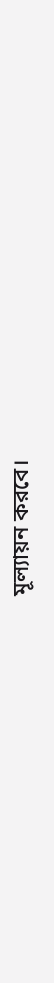মূল্যায়ন করবে।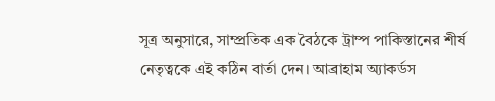সূত্র অনুসারে, সাম্প্রতিক এক বৈঠকে ট্রাম্প পাকিস্তানের শীর্ষ নেতৃত্বকে এই কঠিন বার্তা দেন। আব্রাহাম অ্যাকর্ডস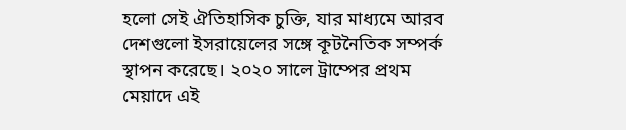হলো সেই ঐতিহাসিক চুক্তি, যার মাধ্যমে আরব দেশগুলো ইসরায়েলের সঙ্গে কূটনৈতিক সম্পর্ক স্থাপন করেছে। ২০২০ সালে ট্রাম্পের প্রথম মেয়াদে এই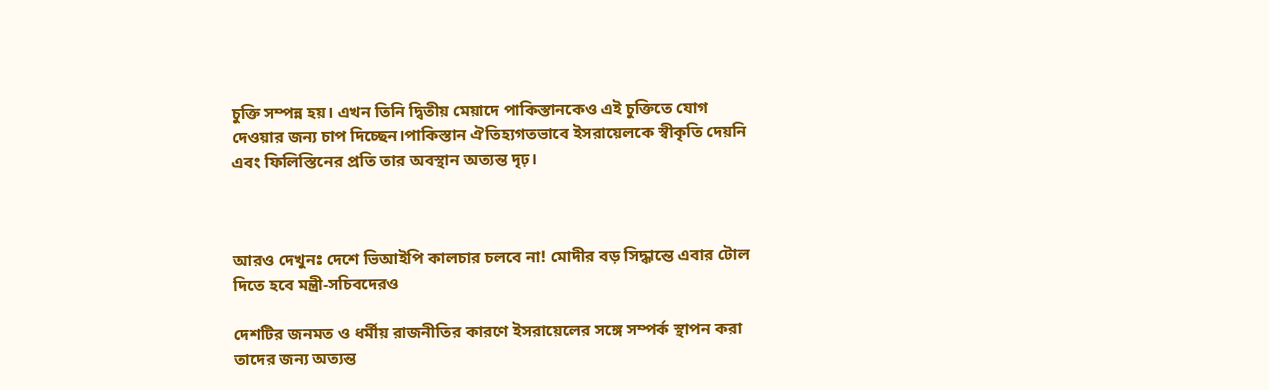চুক্তি সম্পন্ন হয়। এখন তিনি দ্বিতীয় মেয়াদে পাকিস্তানকেও এই চুক্তিতে যোগ দেওয়ার জন্য চাপ দিচ্ছেন।পাকিস্তান ঐতিহ্যগতভাবে ইসরায়েলকে স্বীকৃতি দেয়নি এবং ফিলিস্তিনের প্রতি তার অবস্থান অত্যন্ত দৃঢ়।



আরও দেখুনঃ দেশে ভিআইপি কালচার চলবে না! মোদীর বড় সিদ্ধান্তে এবার টোল দিতে হবে মন্ত্রী-সচিবদেরও

দেশটির জনমত ও ধর্মীয় রাজনীতির কারণে ইসরায়েলের সঙ্গে সম্পর্ক স্থাপন করা তাদের জন্য অত্যন্ত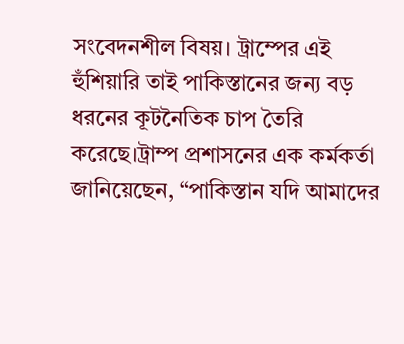সংবেদনশীল বিষয়। ট্রাম্পের এই হুঁশিয়ারি তাই পাকিস্তানের জন্য বড় ধরনের কূটনৈতিক চাপ তৈরি করেছে।ট্রাম্প প্রশাসনের এক কর্মকর্তা জানিয়েছেন, “পাকিস্তান যদি আমাদের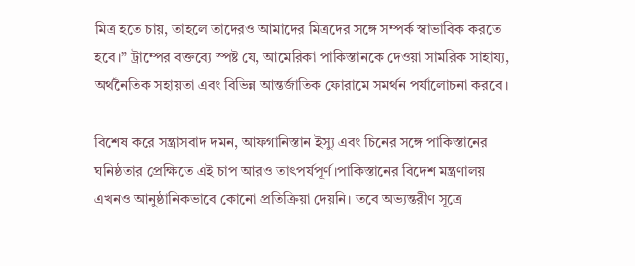মিত্র হতে চায়, তাহলে তাদেরও আমাদের মিত্রদের সঙ্গে সম্পর্ক স্বাভাবিক করতে হবে।” ট্রাম্পের বক্তব্যে স্পষ্ট যে, আমেরিকা পাকিস্তানকে দেওয়া সামরিক সাহায্য, অর্থনৈতিক সহায়তা এবং বিভিন্ন আন্তর্জাতিক ফোরামে সমর্থন পর্যালোচনা করবে।

বিশেষ করে সন্ত্রাসবাদ দমন, আফগানিস্তান ইস্যু এবং চিনের সঙ্গে পাকিস্তানের ঘনিষ্ঠতার প্রেক্ষিতে এই চাপ আরও তাৎপর্যপূর্ণ।পাকিস্তানের বিদেশ মন্ত্রণালয় এখনও আনুষ্ঠানিকভাবে কোনো প্রতিক্রিয়া দেয়নি। তবে অভ্যন্তরীণ সূত্রে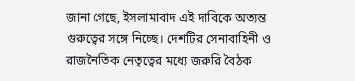জানা গেছে, ইসলামাবাদ এই দাবিকে অত্যন্ত গুরুত্বের সঙ্গে নিচ্ছে। দেশটির সেনাবাহিনী ও রাজনৈতিক নেতৃত্বের মধ্যে জরুরি বৈঠক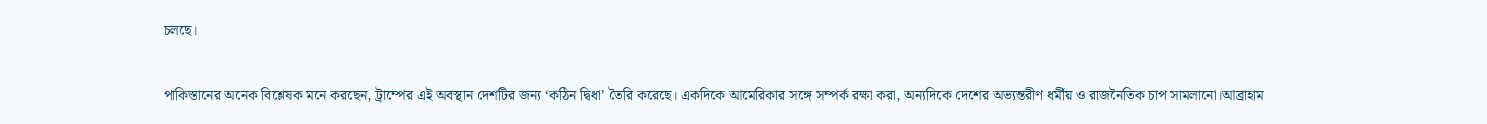চলছে।

পাকিস্তানের অনেক বিশ্লেষক মনে করছেন, ট্রাম্পের এই অবস্থান দেশটির জন্য ‘কঠিন দ্বিধা’ তৈরি করেছে। একদিকে আমেরিকার সঙ্গে সম্পর্ক রক্ষা করা, অন্যদিকে দেশের অভ্যন্তরীণ ধর্মীয় ও রাজনৈতিক চাপ সামলানো।আব্রাহাম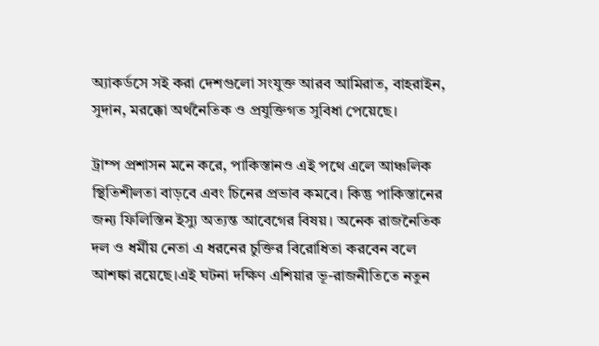অ্যাকর্ডসে সই করা দেশগুলো সংযুক্ত আরব আমিরাত, বাহরাইন, সুদান, মরক্কো অর্থনৈতিক ও প্রযুক্তিগত সুবিধা পেয়েছে।

ট্রাম্প প্রশাসন মনে করে, পাকিস্তানও এই পথে এলে আঞ্চলিক স্থিতিশীলতা বাড়বে এবং চিনের প্রভাব কমবে। কিন্তু পাকিস্তানের জন্য ফিলিস্তিন ইস্যু অত্যন্ত আবেগের বিষয়। অনেক রাজনৈতিক দল ও ধর্মীয় নেতা এ ধরনের চুক্তির বিরোধিতা করবেন বলে আশঙ্কা রয়েছে।এই ঘটনা দক্ষিণ এশিয়ার ভূ-রাজনীতিতে নতুন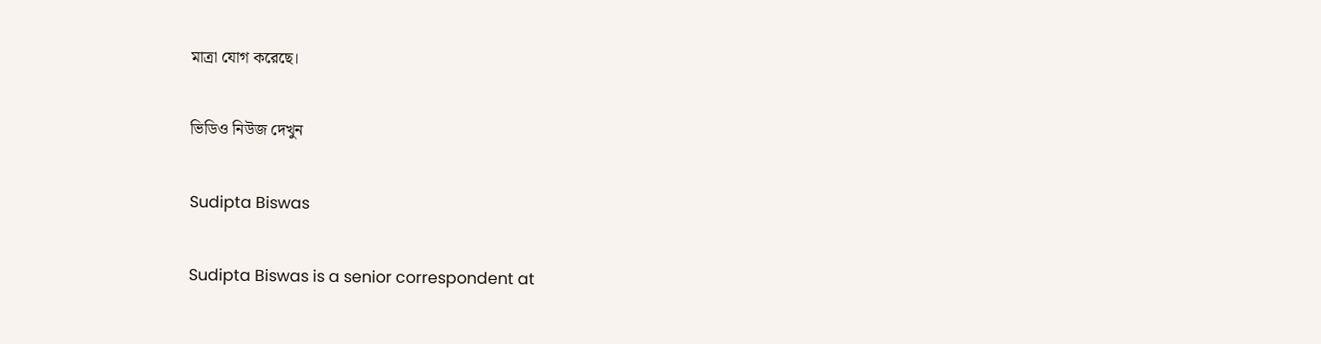মাত্রা যোগ করেছে।

ভিডিও নিউজ দেখুন

Sudipta Biswas

Sudipta Biswas is a senior correspondent at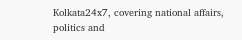Kolkata24x7, covering national affairs, politics and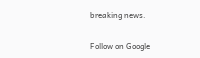breaking news.

Follow on Google